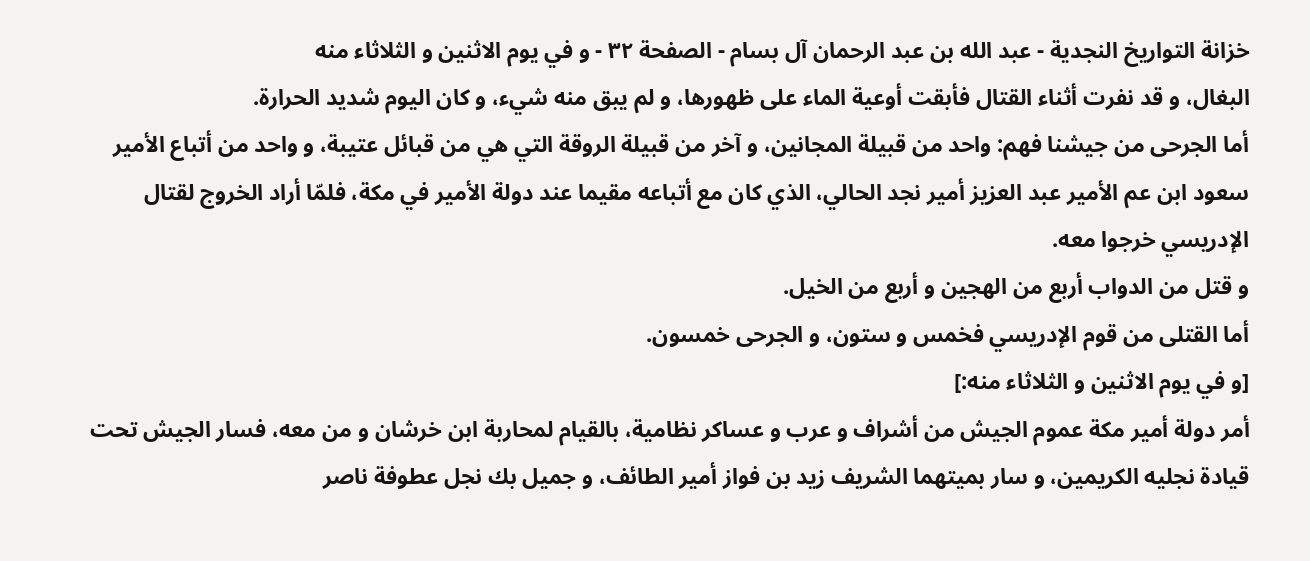خزانة التواريخ النجدية - عبد الله بن عبد الرحمان آل بسام - الصفحة ٣٢ - و في يوم الاثنين و الثلاثاء منه
البغال، و قد نفرت أثناء القتال فأبقت أوعية الماء على ظهورها، و لم يبق منه شيء، و كان اليوم شديد الحرارة.
أما الجرحى من جيشنا فهم: واحد من قبيلة المجانين، و آخر من قبيلة الروقة التي هي من قبائل عتيبة، و واحد من أتباع الأمير سعود ابن عم الأمير عبد العزيز أمير نجد الحالي، الذي كان مع أتباعه مقيما عند دولة الأمير في مكة، فلمّا أراد الخروج لقتال الإدريسي خرجوا معه.
و قتل من الدواب أربع من الهجين و أربع من الخيل.
أما القتلى من قوم الإدريسي فخمس و ستون، و الجرحى خمسون.
[و في يوم الاثنين و الثلاثاء منه:]
أمر دولة أمير مكة عموم الجيش من أشراف و عرب و عساكر نظامية، بالقيام لمحاربة ابن خرشان و من معه، فسار الجيش تحت قيادة نجليه الكريمين، و سار بميتهما الشريف زيد بن فواز أمير الطائف، و جميل بك نجل عطوفة ناصر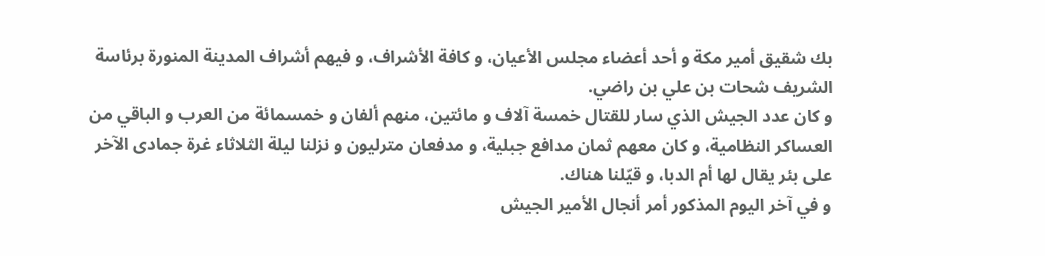بك شقيق أمير مكة و أحد أعضاء مجلس الأعيان، و كافة الأشراف، و فيهم أشراف المدينة المنورة برئاسة الشريف شحات بن علي بن راضي.
و كان عدد الجيش الذي سار للقتال خمسة آلاف و مائتين، منهم ألفان و خمسمائة من العرب و الباقي من العساكر النظامية، و كان معهم ثمان مدافع جبلية، و مدفعان مترليون و نزلنا ليلة الثلاثاء غرة جمادى الآخر على بئر يقال لها أم الدبا، و قيّلنا هناك.
و في آخر اليوم المذكور أمر أنجال الأمير الجيش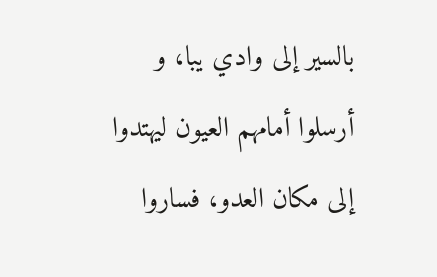بالسير إلى وادي يبا، و أرسلوا أمامهم العيون ليهتدوا إلى مكان العدو، فساروا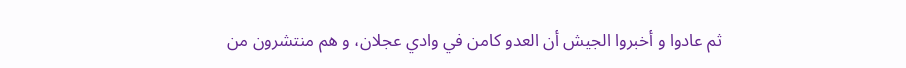ثم عادوا و أخبروا الجيش أن العدو كامن في وادي عجلان، و هم منتشرون من